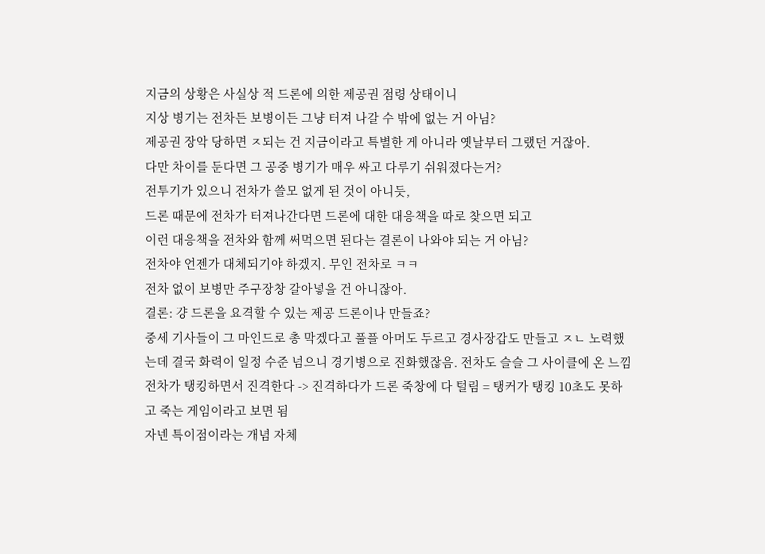지금의 상황은 사실상 적 드론에 의한 제공권 점령 상태이니
지상 병기는 전차든 보병이든 그냥 터져 나갈 수 밖에 없는 거 아님?
제공권 장악 당하면 ㅈ되는 건 지금이라고 특별한 게 아니라 옛날부터 그랬던 거잖아.
다만 차이를 둔다면 그 공중 병기가 매우 싸고 다루기 쉬워졌다는거?
전투기가 있으니 전차가 쓸모 없게 된 것이 아니듯,
드론 때문에 전차가 터져나간다면 드론에 대한 대응책을 따로 찾으면 되고
이런 대응책을 전차와 함께 써먹으면 된다는 결론이 나와야 되는 거 아님?
전차야 언젠가 대체되기야 하겠지. 무인 전차로 ㅋㅋ
전차 없이 보병만 주구장창 갈아넣을 건 아니잖아.
결론: 걍 드론을 요격할 수 있는 제공 드론이나 만들죠?
중세 기사들이 그 마인드로 총 막겠다고 풀플 아머도 두르고 경사장갑도 만들고 ㅈㄴ 노력했는데 결국 화력이 일정 수준 넘으니 경기병으로 진화했잖음. 전차도 슬슬 그 사이클에 온 느낌
전차가 탱킹하면서 진격한다 -> 진격하다가 드론 죽창에 다 털림 = 탱커가 탱킹 10초도 못하고 죽는 게임이라고 보면 됨
자넨 특이점이라는 개념 자체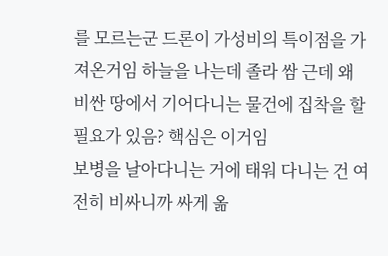를 모르는군 드론이 가성비의 특이점을 가져온거임 하늘을 나는데 졸라 쌈 근데 왜 비싼 땅에서 기어다니는 물건에 집착을 할 필요가 있음? 핵심은 이거임
보병을 날아다니는 거에 태워 다니는 건 여전히 비싸니까 싸게 옮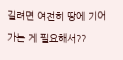길려면 여전히 땅에 기어가는 게 필요해서??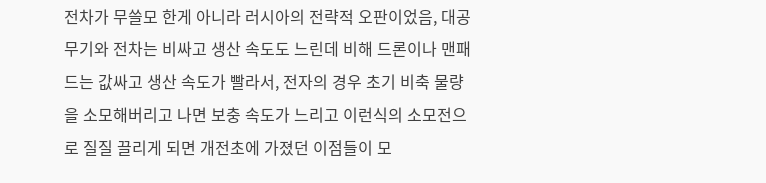전차가 무쓸모 한게 아니라 러시아의 전략적 오판이었음, 대공 무기와 전차는 비싸고 생산 속도도 느린데 비해 드론이나 맨패드는 값싸고 생산 속도가 빨라서, 전자의 경우 초기 비축 물량을 소모해버리고 나면 보충 속도가 느리고 이런식의 소모전으로 질질 끌리게 되면 개전초에 가졌던 이점들이 모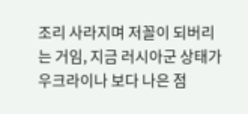조리 사라지며 저꼴이 되버리는 거임, 지금 러시아군 상태가 우크라이나 보다 나은 점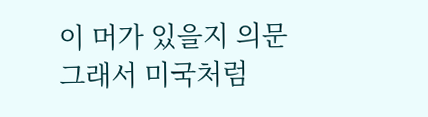이 머가 있을지 의문
그래서 미국처럼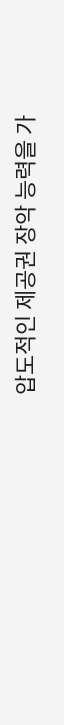압도적인 제공권 장악 능력을 가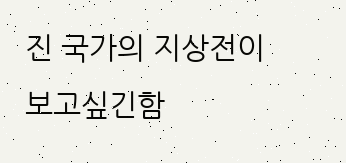진 국가의 지상전이 보고싶긴함